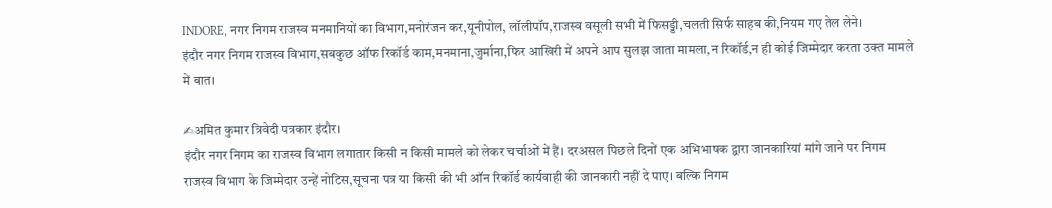INDORE, नगर निगम राजस्व मनमानियों का विभाग,मनोरंजन कर,यूनीपोल, लॉलीपॉप,राजस्व वसूली सभी में फिसड्डी,चलती सिर्फ साहब की,नियम गए तेल लेने।
इंदौर नगर निगम राजस्व विभाग,सबकुछ ऑफ रिकॉर्ड काम,मनमाना,जुर्माना,फिर आखिरी में अपने आप सुलझ जाता मामला,न रिकॉर्ड,न ही कोई जिम्मेदार करता उक्त मामले में बात।

✍अमित कुमार त्रिवेदी पत्रकार इंदौर।
इंदौर नगर निगम का राजस्व विभाग लगातार किसी न किसी मामले को लेकर चर्चाओं में हैं। दरअसल पिछले दिनों एक अभिभाषक द्वारा जानकारियां मांगे जाने पर निगम राजस्व विभाग के जिम्मेदार उन्हें नोटिस,सूचना पत्र या किसी की भी ऑन रिकॉर्ड कार्यवाही की जानकारी नहीं दे पाए। बल्कि निगम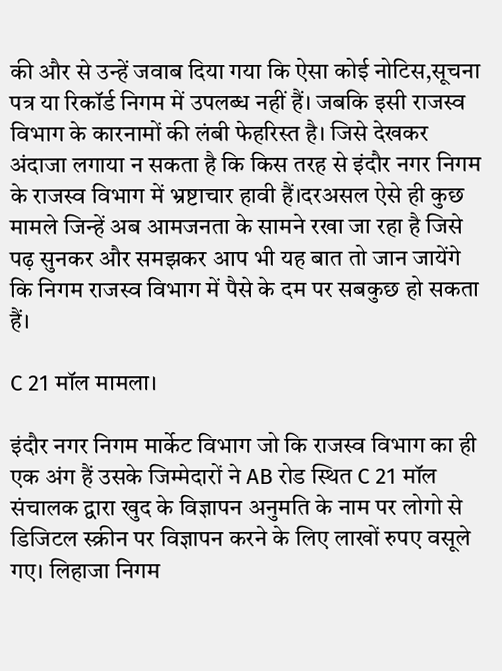की और से उन्हें जवाब दिया गया कि ऐसा कोई नोटिस,सूचना पत्र या रिकॉर्ड निगम में उपलब्ध नहीं हैं। जबकि इसी राजस्व विभाग के कारनामों की लंबी फेहरिस्त है। जिसे देखकर अंदाजा लगाया न सकता है कि किस तरह से इंदौर नगर निगम के राजस्व विभाग में भ्रष्टाचार हावी हैं।दरअसल ऐसे ही कुछ मामले जिन्हें अब आमजनता के सामने रखा जा रहा है जिसे पढ़ सुनकर और समझकर आप भी यह बात तो जान जायेंगे कि निगम राजस्व विभाग में पैसे के दम पर सबकुछ हो सकता हैं।

C 21 मॉल मामला।

इंदौर नगर निगम मार्केट विभाग जो कि राजस्व विभाग का ही एक अंग हैं उसके जिम्मेदारों ने AB रोड स्थित C 21 मॉल संचालक द्वारा खुद के विज्ञापन अनुमति के नाम पर लोगो से डिजिटल स्क्रीन पर विज्ञापन करने के लिए लाखों रुपए वसूले गए। लिहाजा निगम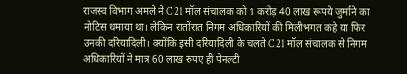राजस्व विभाग अमले ने C 21 मॉल संचालक को 1 करोड़ 40 लाख रूपये जुर्माने का नोटिस थमाया था। लेकिन रातोंरात निगम अधिकारियों की मिलीभगत कहे या फिर उनकी दरियादिली। क्योंकि इसी दरियादिली के चलते C 21 मॉल संचालक से निगम अधिकारियों ने मात्र 60 लाख रुपए ही पेनल्टी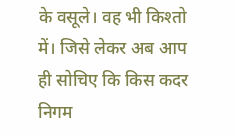के वसूले। वह भी किश्तो में। जिसे लेकर अब आप ही सोचिए कि किस कदर निगम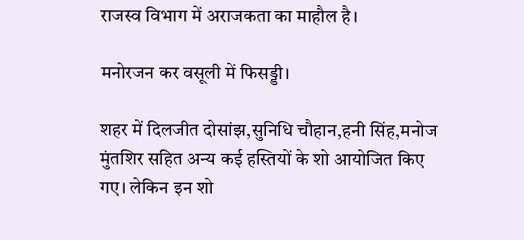राजस्व विभाग में अराजकता का माहौल है।

मनोरजन कर वसूली में फिसड्डी।

शहर में दिलजीत दोसांझ,सुनिधि चौहान,हनी सिंह,मनोज मुंतशिर सहित अन्य कई हस्तियों के शो आयोजित किए गए। लेकिन इन शो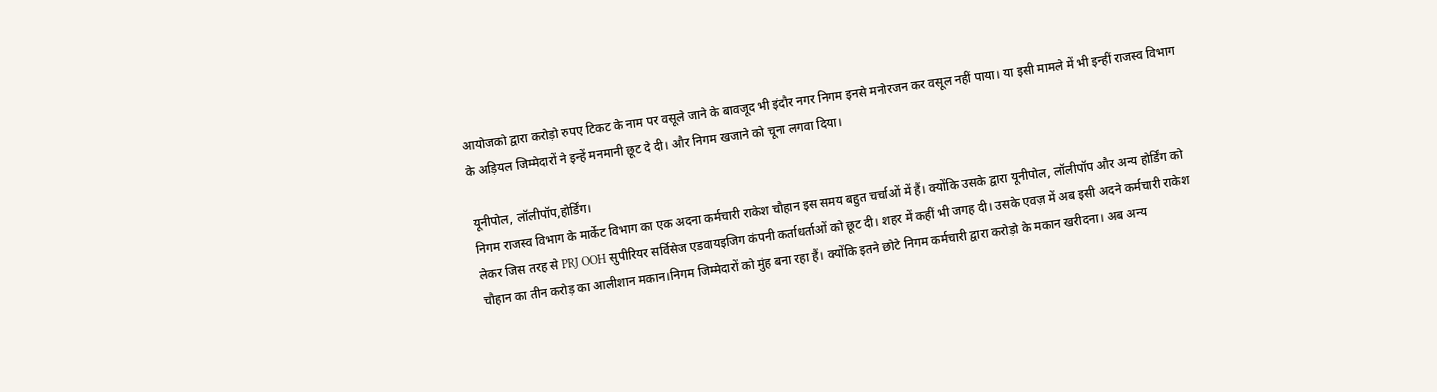आयोजको द्वारा करोड़ो रुपए टिकट के नाम पर वसूले जाने के बावजूद भी इंदौर नगर निगम इनसे मनोरजन कर वसूल नहीं पाया। या इसी मामले में भी इन्हीं राजस्व विभाग के अड़ियल जिम्मेदारों ने इन्हें मनमानी छूट दे दी। और निगम खजाने को चूना लगवा दिया।

यूनीपोल, लॉलीपॉप,होर्डिंग।
निगम राजस्व विभाग के मार्केट विभाग का एक अदना कर्मचारी राकेश चौहान इस समय बहुत चर्चाओं में हैं। क्योंकि उसके द्वारा यूनीपोल, लॉलीपॉप और अन्य होर्डिंग को लेकर जिस तरह से PRJ OOH सुपीरियर सर्विसेज एडवायइजिग कंपनी कर्ताधर्ताओं को छूट दी। शहर में कहीं भी जगह दी। उसके एवज़ में अब इसी अदने कर्मचारी राकेश चौहान का तीन करोड़ का आलीशान मकान।निगम जिम्मेदारों को मुंह बना रहा हैं। क्योंकि इतने छोटे निगम कर्मचारी द्वारा करोड़ो के मकान खरीदना। अब अन्य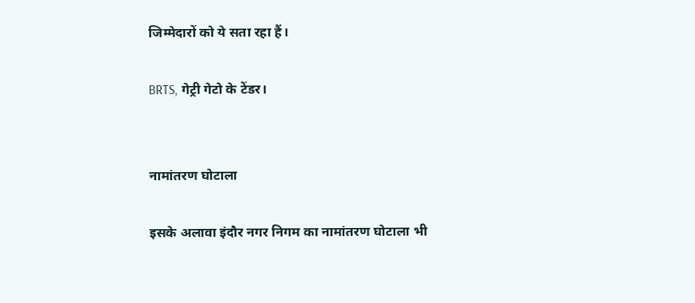जिम्मेदारों को ये सता रहा हैं।

BRTS, गेट्री गेटो के टेंडर।


नामांतरण घोटाला

इसके अलावा इंदौर नगर निगम का नामांतरण घोटाला भी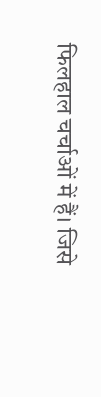फिलहाल चर्चाओं में हैं। जिसे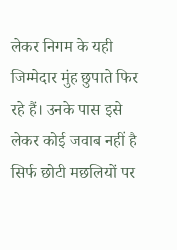लेकर निगम के यही जिम्मेदार मुंह छुपाते फिर रहे हैं। उनके पास इसे लेकर कोई जवाब नहीं है सिर्फ छोटी मछलियों पर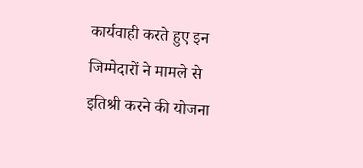कार्यवाही करते हुए इन जिम्मेदारों ने मामले से इतिश्री करने की योजना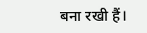बना रखी हैं।